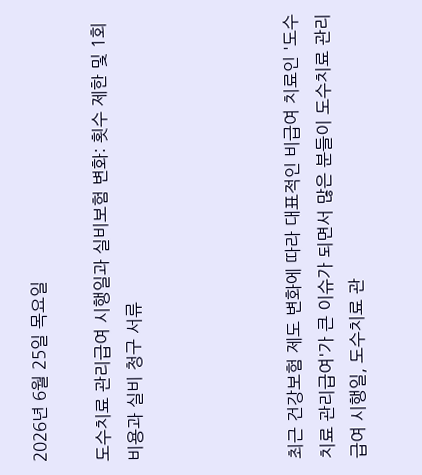2026년 6월 25일 목요일

도수치료 관리급여 시행일과 실비보험 변화: 횟수 제한 및 1회 비용과 실비 청구 서류




최근 건강보험 제도 변화에 따라 대표적인 비급여 치료인 '도수치료 관리급여'가 큰 이슈가 되면서 많은 분들이 도수치료 관리급여 시행일, 도수치료 관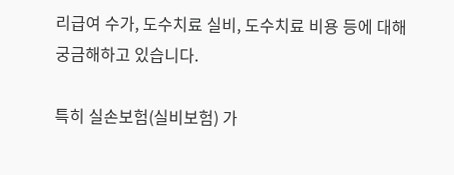리급여 수가, 도수치료 실비, 도수치료 비용 등에 대해 궁금해하고 있습니다.

특히 실손보험(실비보험) 가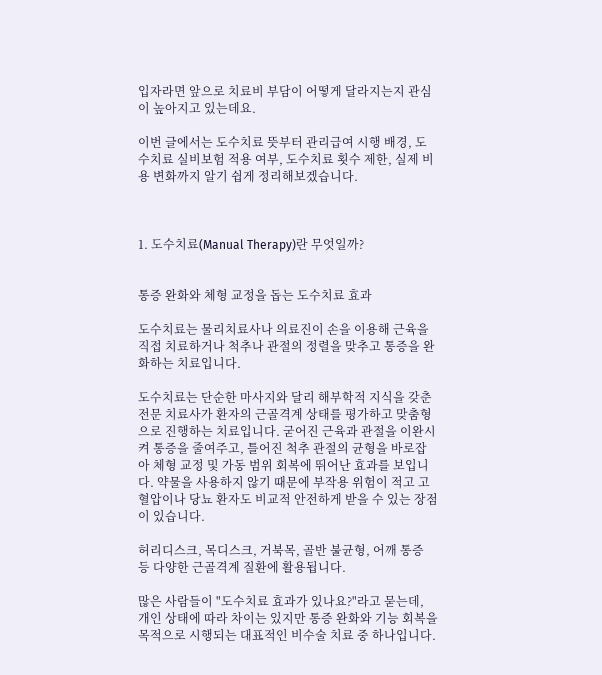입자라면 앞으로 치료비 부담이 어떻게 달라지는지 관심이 높아지고 있는데요.

이번 글에서는 도수치료 뜻부터 관리급여 시행 배경, 도수치료 실비보험 적용 여부, 도수치료 횟수 제한, 실제 비용 변화까지 알기 쉽게 정리해보겠습니다.



1. 도수치료(Manual Therapy)란 무엇일까?


통증 완화와 체형 교정을 돕는 도수치료 효과

도수치료는 물리치료사나 의료진이 손을 이용해 근육을 직접 치료하거나 척추나 관절의 정렬을 맞추고 통증을 완화하는 치료입니다.

도수치료는 단순한 마사지와 달리 해부학적 지식을 갖춘 전문 치료사가 환자의 근골격계 상태를 평가하고 맞춤형으로 진행하는 치료입니다. 굳어진 근육과 관절을 이완시켜 통증을 줄여주고, 틀어진 척추 관절의 균형을 바로잡아 체형 교정 및 가동 범위 회복에 뛰어난 효과를 보입니다. 약물을 사용하지 않기 때문에 부작용 위험이 적고 고혈압이나 당뇨 환자도 비교적 안전하게 받을 수 있는 장점이 있습니다.

허리디스크, 목디스크, 거북목, 골반 불균형, 어깨 통증 등 다양한 근골격계 질환에 활용됩니다.

많은 사람들이 "도수치료 효과가 있나요?"라고 묻는데, 개인 상태에 따라 차이는 있지만 통증 완화와 기능 회복을 목적으로 시행되는 대표적인 비수술 치료 중 하나입니다.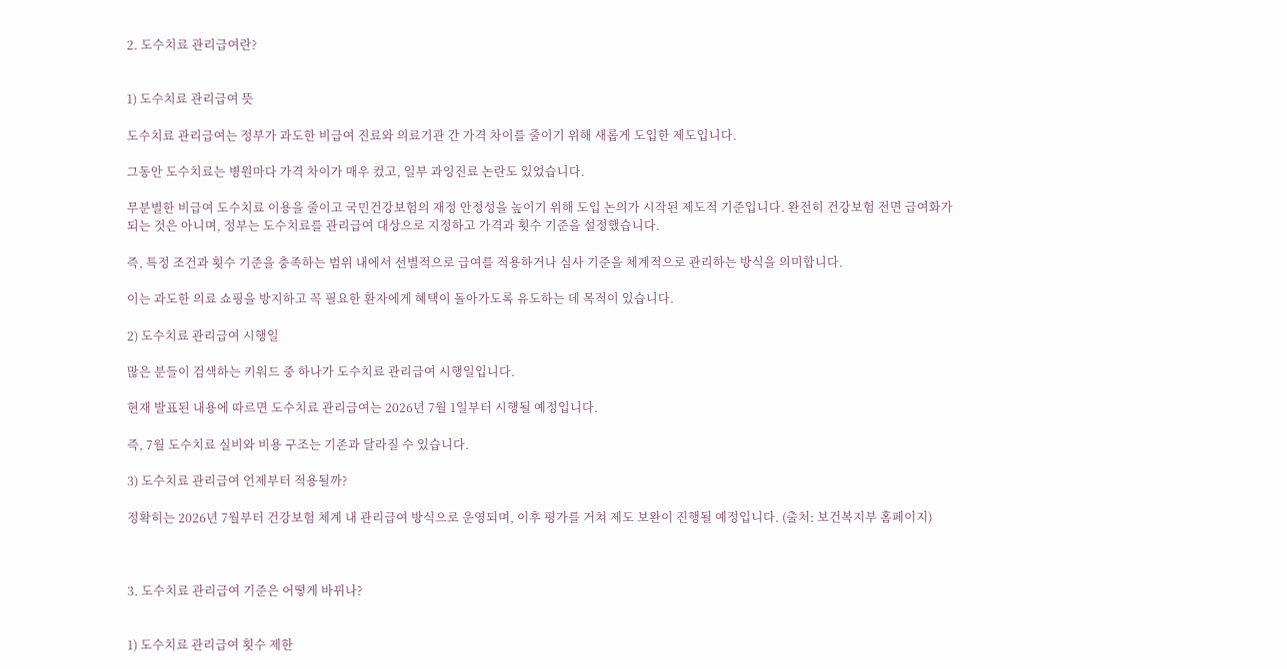2. 도수치료 관리급여란?


1) 도수치료 관리급여 뜻

도수치료 관리급여는 정부가 과도한 비급여 진료와 의료기관 간 가격 차이를 줄이기 위해 새롭게 도입한 제도입니다.

그동안 도수치료는 병원마다 가격 차이가 매우 컸고, 일부 과잉진료 논란도 있었습니다.

무분별한 비급여 도수치료 이용을 줄이고 국민건강보험의 재정 안정성을 높이기 위해 도입 논의가 시작된 제도적 기준입니다. 완전히 건강보험 전면 급여화가 되는 것은 아니며, 정부는 도수치료를 관리급여 대상으로 지정하고 가격과 횟수 기준을 설정했습니다.

즉, 특정 조건과 횟수 기준을 충족하는 범위 내에서 선별적으로 급여를 적용하거나 심사 기준을 체계적으로 관리하는 방식을 의미합니다.

이는 과도한 의료 쇼핑을 방지하고 꼭 필요한 환자에게 혜택이 돌아가도록 유도하는 데 목적이 있습니다.

2) 도수치료 관리급여 시행일

많은 분들이 검색하는 키워드 중 하나가 도수치료 관리급여 시행일입니다.

현재 발표된 내용에 따르면 도수치료 관리급여는 2026년 7월 1일부터 시행될 예정입니다.

즉, 7월 도수치료 실비와 비용 구조는 기존과 달라질 수 있습니다.

3) 도수치료 관리급여 언제부터 적용될까?

정확히는 2026년 7월부터 건강보험 체계 내 관리급여 방식으로 운영되며, 이후 평가를 거쳐 제도 보완이 진행될 예정입니다. (출처: 보건복지부 홈페이지)



3. 도수치료 관리급여 기준은 어떻게 바뀌나?


1) 도수치료 관리급여 횟수 제한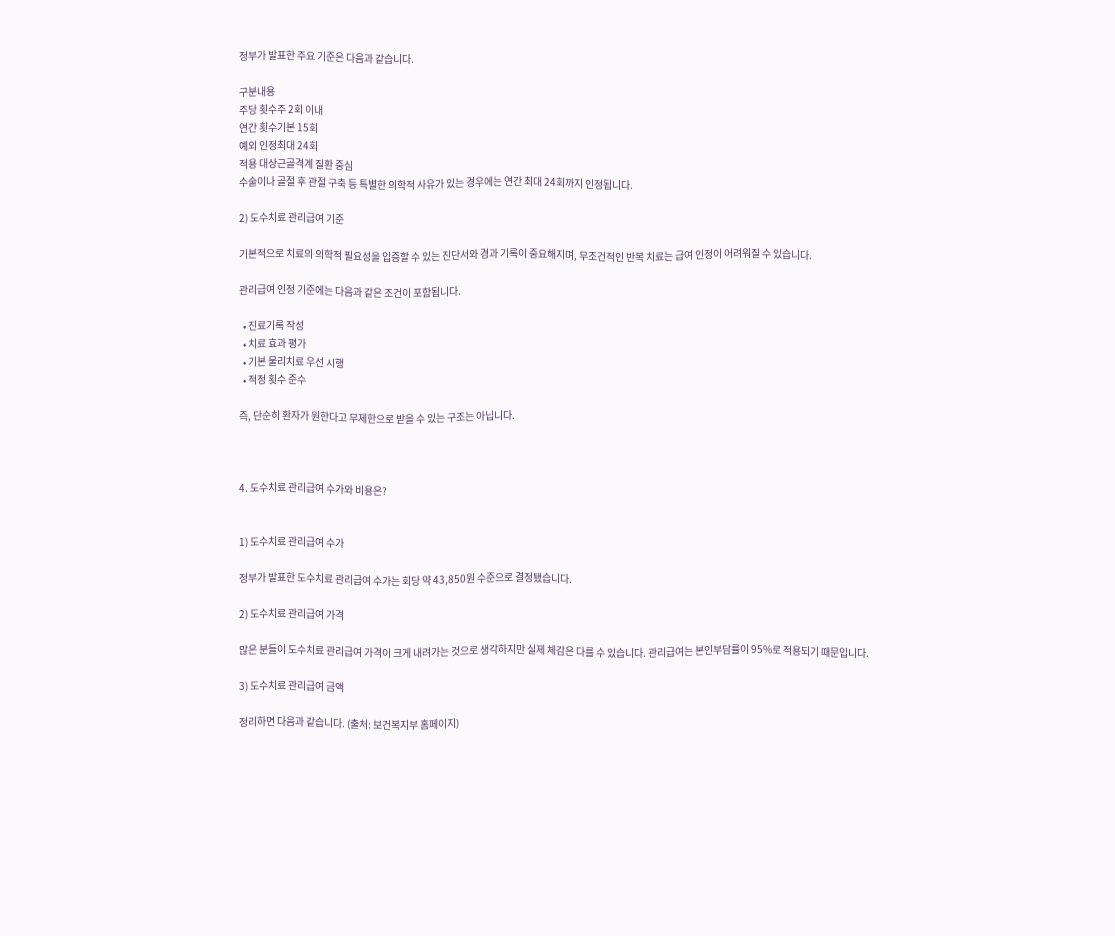정부가 발표한 주요 기준은 다음과 같습니다.

구분내용
주당 횟수주 2회 이내
연간 횟수기본 15회
예외 인정최대 24회
적용 대상근골격계 질환 중심
수술이나 골절 후 관절 구축 등 특별한 의학적 사유가 있는 경우에는 연간 최대 24회까지 인정됩니다.

2) 도수치료 관리급여 기준

기본적으로 치료의 의학적 필요성을 입증할 수 있는 진단서와 경과 기록이 중요해지며, 무조건적인 반복 치료는 급여 인정이 어려워질 수 있습니다.

관리급여 인정 기준에는 다음과 같은 조건이 포함됩니다.

  • 진료기록 작성
  • 치료 효과 평가
  • 기본 물리치료 우선 시행
  • 적정 횟수 준수

즉, 단순히 환자가 원한다고 무제한으로 받을 수 있는 구조는 아닙니다.



4. 도수치료 관리급여 수가와 비용은?


1) 도수치료 관리급여 수가

정부가 발표한 도수치료 관리급여 수가는 회당 약 43,850원 수준으로 결정됐습니다.

2) 도수치료 관리급여 가격

많은 분들이 도수치료 관리급여 가격이 크게 내려가는 것으로 생각하지만 실제 체감은 다를 수 있습니다. 관리급여는 본인부담률이 95%로 적용되기 때문입니다.

3) 도수치료 관리급여 금액

정리하면 다음과 같습니다. (출처: 보건복지부 홈페이지)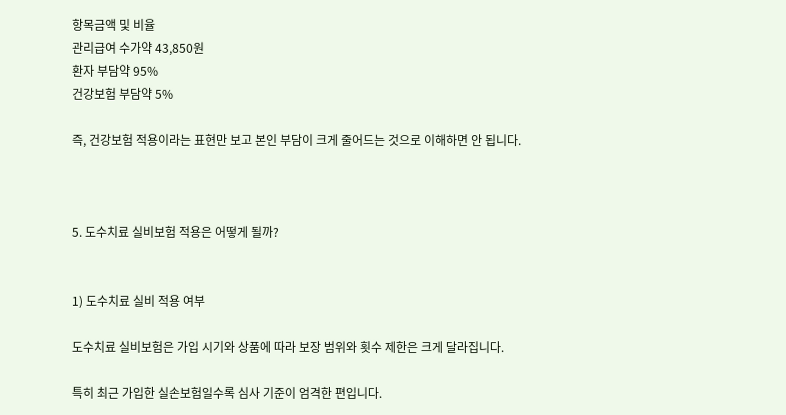항목금액 및 비율
관리급여 수가약 43,850원
환자 부담약 95%
건강보험 부담약 5%

즉, 건강보험 적용이라는 표현만 보고 본인 부담이 크게 줄어드는 것으로 이해하면 안 됩니다.



5. 도수치료 실비보험 적용은 어떻게 될까?


1) 도수치료 실비 적용 여부

도수치료 실비보험은 가입 시기와 상품에 따라 보장 범위와 횟수 제한은 크게 달라집니다.

특히 최근 가입한 실손보험일수록 심사 기준이 엄격한 편입니다.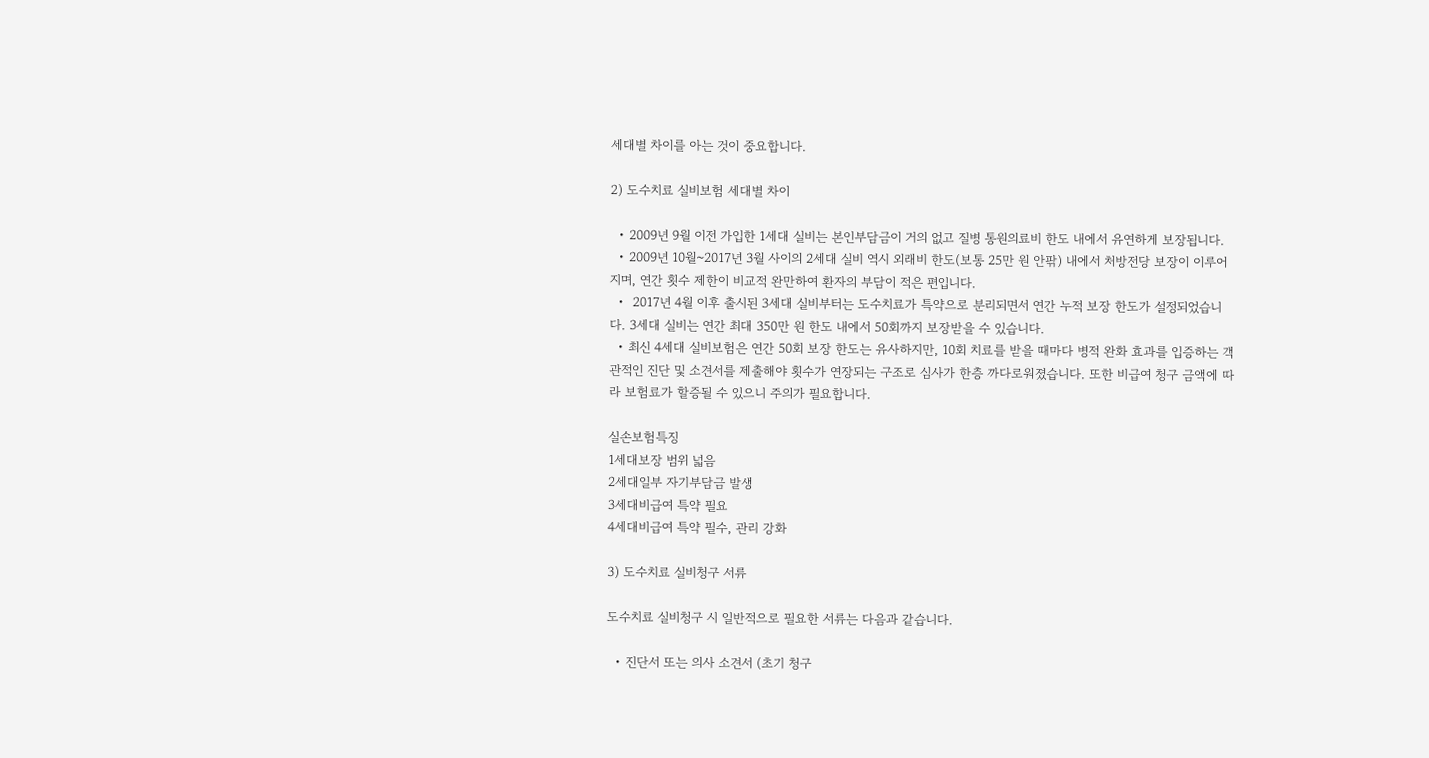세대별 차이를 아는 것이 중요합니다.

2) 도수치료 실비보험 세대별 차이

  • 2009년 9월 이전 가입한 1세대 실비는 본인부담금이 거의 없고 질병 통원의료비 한도 내에서 유연하게 보장됩니다.
  • 2009년 10월~2017년 3월 사이의 2세대 실비 역시 외래비 한도(보통 25만 원 안팎) 내에서 처방전당 보장이 이루어지며, 연간 횟수 제한이 비교적 완만하여 환자의 부담이 적은 편입니다.
  •  2017년 4월 이후 출시된 3세대 실비부터는 도수치료가 특약으로 분리되면서 연간 누적 보장 한도가 설정되었습니다. 3세대 실비는 연간 최대 350만 원 한도 내에서 50회까지 보장받을 수 있습니다.
  • 최신 4세대 실비보험은 연간 50회 보장 한도는 유사하지만, 10회 치료를 받을 때마다 병적 완화 효과를 입증하는 객관적인 진단 및 소견서를 제출해야 횟수가 연장되는 구조로 심사가 한층 까다로워졌습니다. 또한 비급여 청구 금액에 따라 보험료가 할증될 수 있으니 주의가 필요합니다.

실손보험특징
1세대보장 범위 넓음
2세대일부 자기부담금 발생
3세대비급여 특약 필요
4세대비급여 특약 필수, 관리 강화

3) 도수치료 실비청구 서류

도수치료 실비청구 시 일반적으로 필요한 서류는 다음과 같습니다.

  • 진단서 또는 의사 소견서 (초기 청구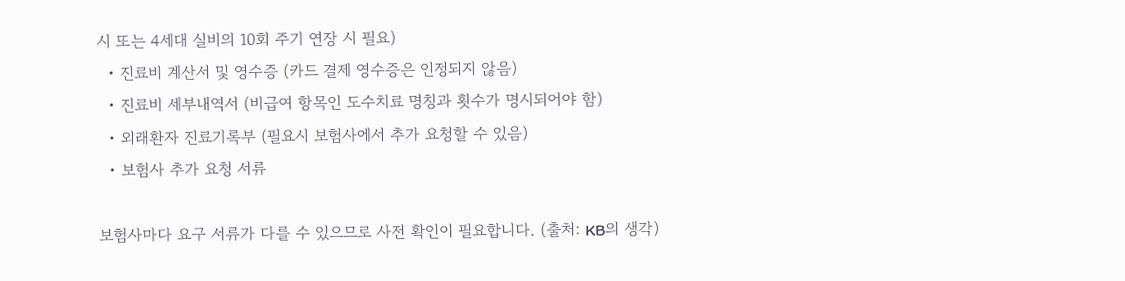시 또는 4세대 실비의 10회 주기 연장 시 필요)
  • 진료비 계산서 및 영수증 (카드 결제 영수증은 인정되지 않음)
  • 진료비 세부내역서 (비급여 항목인 도수치료 명칭과 횟수가 명시되어야 함)
  • 외래환자 진료기록부 (필요시 보험사에서 추가 요청할 수 있음)
  • 보험사 추가 요청 서류

보험사마다 요구 서류가 다를 수 있으므로 사전 확인이 필요합니다. (출처: KB의 생각)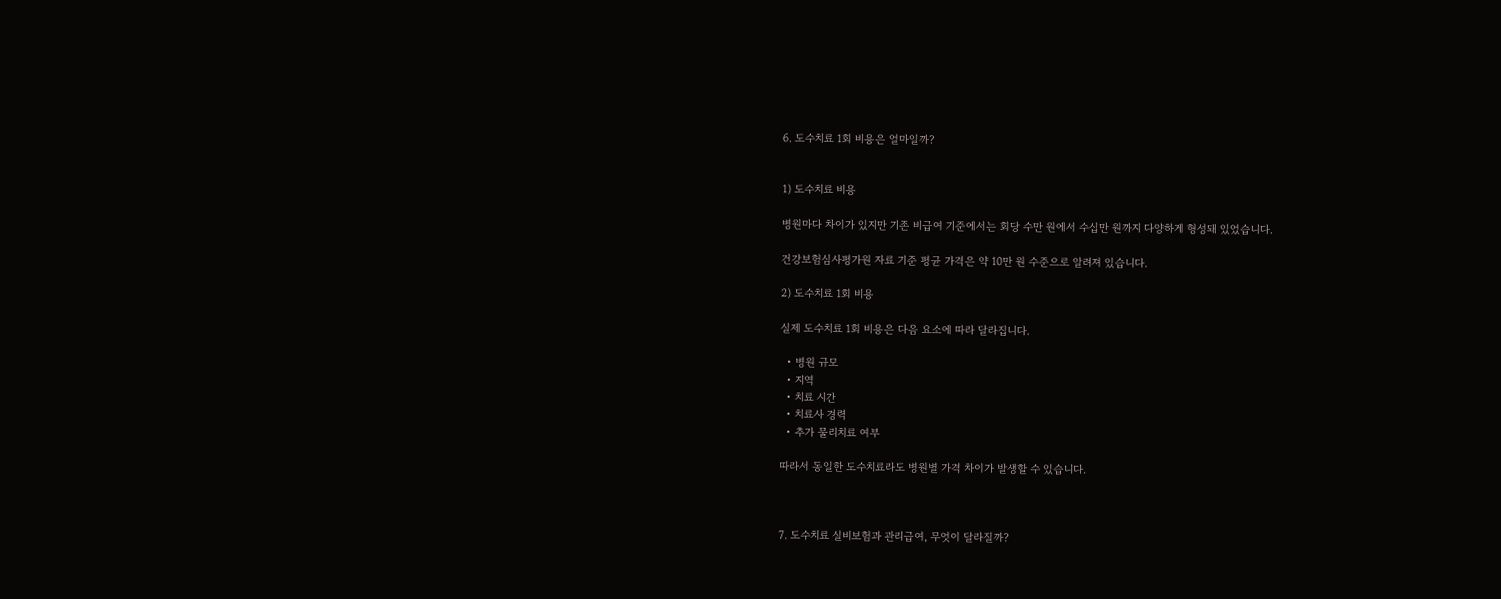6. 도수치료 1회 비용은 얼마일까?


1) 도수치료 비용

병원마다 차이가 있지만 기존 비급여 기준에서는 회당 수만 원에서 수십만 원까지 다양하게 형성돼 있었습니다.

건강보험심사평가원 자료 기준 평균 가격은 약 10만 원 수준으로 알려져 있습니다.

2) 도수치료 1회 비용

실제 도수치료 1회 비용은 다음 요소에 따라 달라집니다.

  • 병원 규모
  • 지역
  • 치료 시간
  • 치료사 경력
  • 추가 물리치료 여부

따라서 동일한 도수치료라도 병원별 가격 차이가 발생할 수 있습니다.



7. 도수치료 실비보험과 관리급여, 무엇이 달라질까?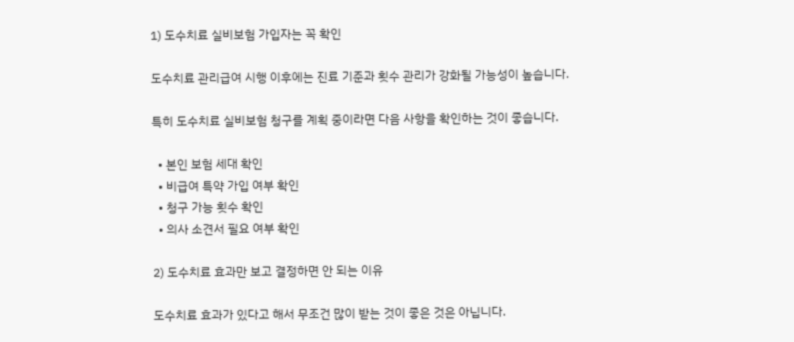1) 도수치료 실비보험 가입자는 꼭 확인

도수치료 관리급여 시행 이후에는 진료 기준과 횟수 관리가 강화될 가능성이 높습니다.

특히 도수치료 실비보험 청구를 계획 중이라면 다음 사항을 확인하는 것이 좋습니다.

  • 본인 보험 세대 확인
  • 비급여 특약 가입 여부 확인
  • 청구 가능 횟수 확인
  • 의사 소견서 필요 여부 확인

2) 도수치료 효과만 보고 결정하면 안 되는 이유

도수치료 효과가 있다고 해서 무조건 많이 받는 것이 좋은 것은 아닙니다.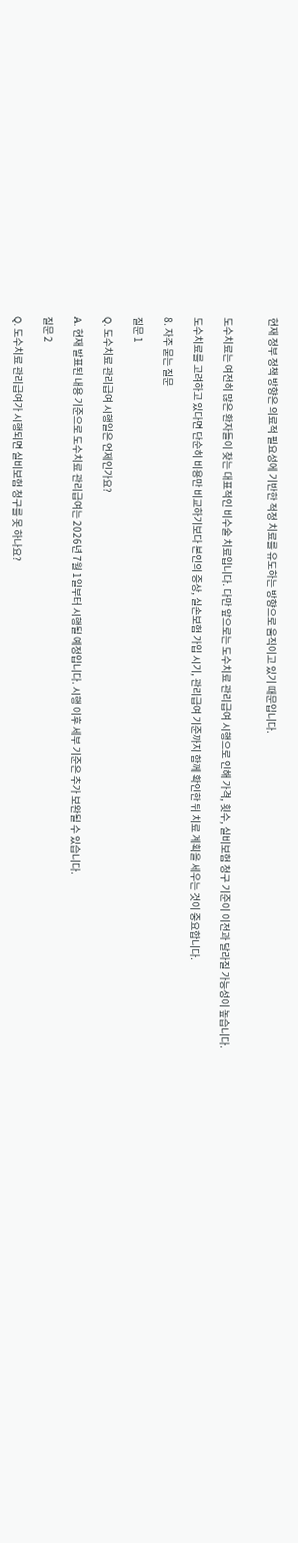현재 정부 정책 방향은 의료적 필요성에 기반한 적정 치료를 유도하는 방향으로 움직이고 있기 때문입니다.


도수치료는 여전히 많은 환자들이 찾는 대표적인 비수술 치료입니다. 다만 앞으로는 도수치료 관리급여 시행으로 인해 가격, 횟수, 실비보험 청구 기준이 이전과 달라질 가능성이 높습니다.

도수치료를 고려하고 있다면 단순히 비용만 비교하기보다 본인의 증상, 실손보험 가입 시기, 관리급여 기준까지 함께 확인한 뒤 치료 계획을 세우는 것이 중요합니다.

8. 자주 묻는 질문

질문 1

Q. 도수치료 관리급여 시행일은 언제인가요?

A. 현재 발표된 내용 기준으로 도수치료 관리급여는 2026년 7월 1일부터 시행될 예정입니다. 시행 이후 세부 기준은 추가 보완될 수 있습니다.

질문 2

Q. 도수치료 관리급여가 시행되면 실비보험 청구를 못 하나요?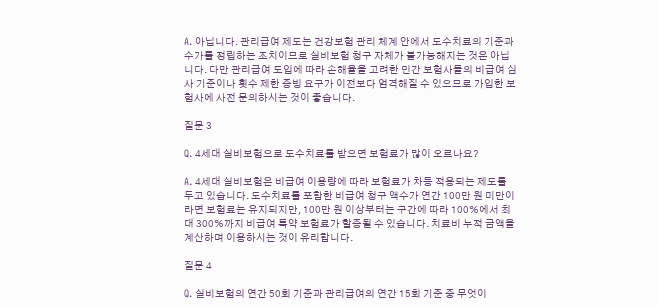A. 아닙니다. 관리급여 제도는 건강보험 관리 체계 안에서 도수치료의 기준과 수가를 정립하는 조치이므로 실비보험 청구 자체가 불가능해지는 것은 아닙니다. 다만 관리급여 도입에 따라 손해율을 고려한 민간 보험사들의 비급여 심사 기준이나 횟수 제한 증빙 요구가 이전보다 엄격해질 수 있으므로 가입한 보험사에 사전 문의하시는 것이 좋습니다.

질문 3

Q. 4세대 실비보험으로 도수치료를 받으면 보험료가 많이 오르나요?

A. 4세대 실비보험은 비급여 이용량에 따라 보험료가 차등 적용되는 제도를 두고 있습니다. 도수치료를 포함한 비급여 청구 액수가 연간 100만 원 미만이라면 보험료는 유지되지만, 100만 원 이상부터는 구간에 따라 100%에서 최대 300%까지 비급여 특약 보험료가 할증될 수 있습니다. 치료비 누적 금액을 계산하며 이용하시는 것이 유리합니다.

질문 4

Q. 실비보험의 연간 50회 기준과 관리급여의 연간 15회 기준 중 무엇이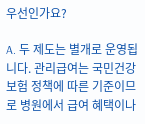우선인가요?

A. 두 제도는 별개로 운영됩니다. 관리급여는 국민건강보험 정책에 따른 기준이므로 병원에서 급여 혜택이나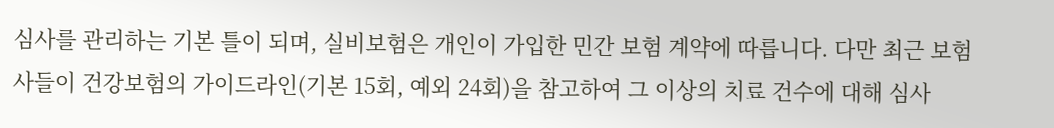심사를 관리하는 기본 틀이 되며, 실비보험은 개인이 가입한 민간 보험 계약에 따릅니다. 다만 최근 보험사들이 건강보험의 가이드라인(기본 15회, 예외 24회)을 참고하여 그 이상의 치료 건수에 대해 심사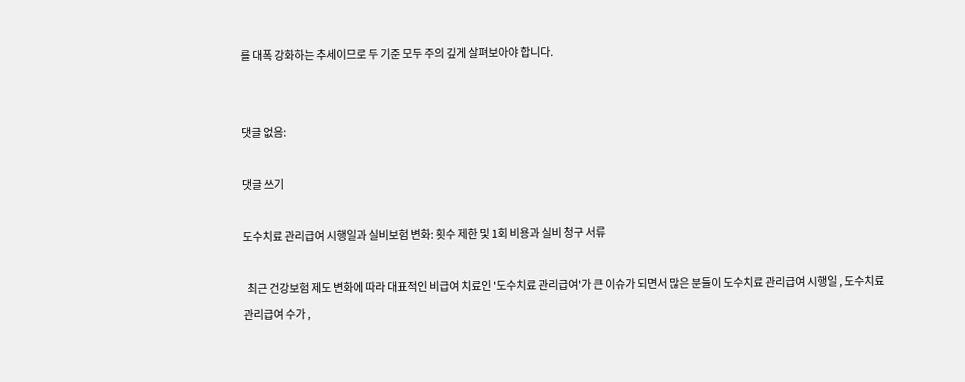를 대폭 강화하는 추세이므로 두 기준 모두 주의 깊게 살펴보아야 합니다.


댓글 없음:

댓글 쓰기

도수치료 관리급여 시행일과 실비보험 변화: 횟수 제한 및 1회 비용과 실비 청구 서류

  최근 건강보험 제도 변화에 따라 대표적인 비급여 치료인 '도수치료 관리급여'가 큰 이슈가 되면서 많은 분들이 도수치료 관리급여 시행일 , 도수치료 관리급여 수가 ,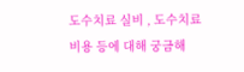도수치료 실비 , 도수치료 비용 등에 대해 궁금해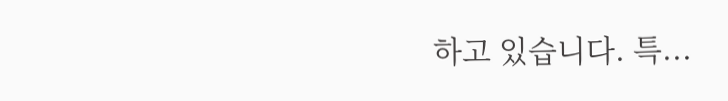하고 있습니다. 특...